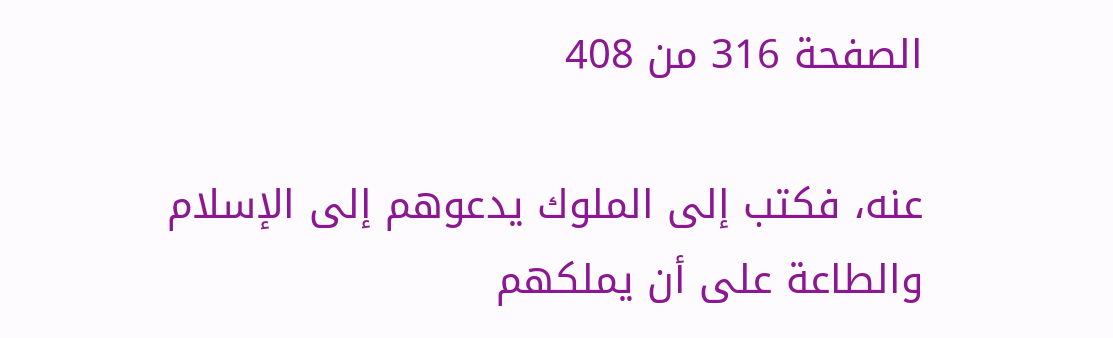الصفحة 316 من 408

عنه، فكتب إلى الملوك يدعوهم إلى الإسلام والطاعة على أن يملكهم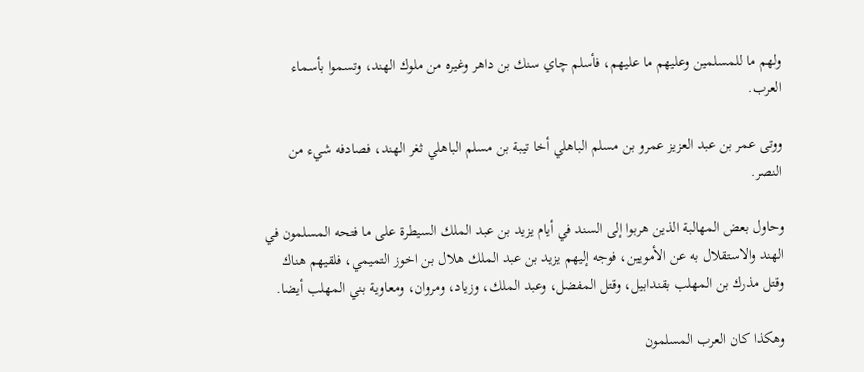ولهم ما للمسلمين وعليهم ما عليهم، فأسلم چاي سنك بن داهر وغيره من ملوك الهند، وتسموا بأسماء العرب.

ووتى عمر بن عبد العزيز عمرو بن مسلم الباهلي أخا تيبة بن مسلم الباهلي ثغر الهند، فصادفه شيء من النصر.

وحاول بعض المهالبة الذين هربوا إلى السند في أيام يزيد بن عبد الملك السيطرة على ما فتحه المسلمون في الهند والاستقلال به عن الأمويين، فوجه إليهم يزيد بن عبد الملك هلال بن اخوز التميمي، فلقيهم هناك وقتل مذرك بن المهلب بقندابيل، وقتل المفضل، وعبد الملك، وزياد، ومروان، ومعاوية بني المهلب أيضا.

وهكذا كان العرب المسلمون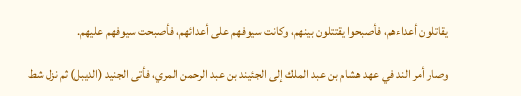يقاتلون أعداءهم، فأصبحوا يقتتلون بينهم، وكانت سيوفهم على أعدائهم، فأصبحت سيوفهم عليهم.

وصار أمر الند في عهد هشام بن عبد الملك إلى الجئيند بن عبد الرحمن المري، فأتى الجنيد (الديبل) ثم نزل شط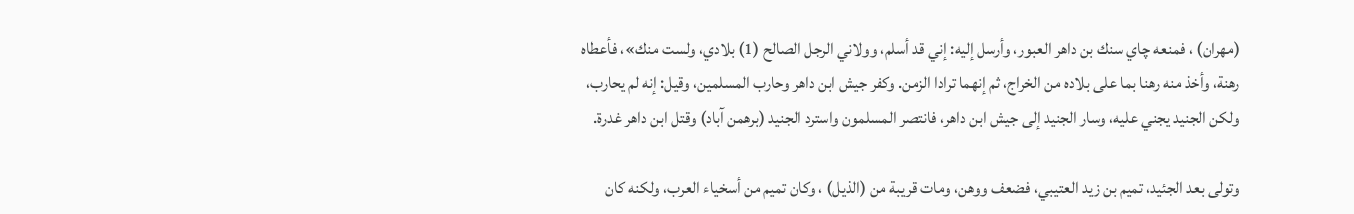(مهران) ، فمنعه چاي سنك بن داهر العبور، وأرسل إليه: إني قد أسلم، وولاني الرجل الصالح (1) بلادي، ولست منك»، فأعطاه رهنة، وأخذ منه رهنا بما على بلاده من الخراج، ثم إنهما ترادا الزمن. وكفر جيش ابن داهر وحارب المسلمين، وقيل: إنه لم يحارب، ولكن الجنيد يجني عليه، وسار الجنيد إلى جيش ابن داهر، فانتصر المسلمون واسترد الجنيد (برهمن آباد) وقتل ابن داهر غدرة.

وتولى بعد الجئيد، تميم بن زيد العتيبي، فضعف ووهن، ومات قريبة من (الذيل) ، وكان تميم من أسخياء العرب، ولكنه كان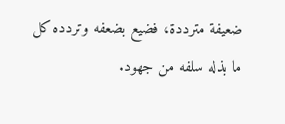ضعيفة مترددة، فضيع بضعفه وتردده كل ما بذله سلفه من جهود.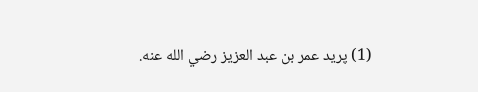(1) پريد عمر بن عبد العزيز رضي الله عنه.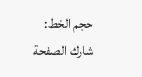حجم الخط:
شارك الصفحة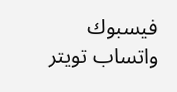فيسبوك واتساب تويتر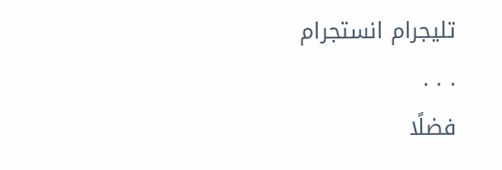تليجرام انستجرام
. . .
فضلًا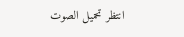انتظر تحميل الصوت